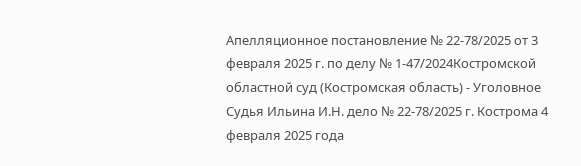Апелляционное постановление № 22-78/2025 от 3 февраля 2025 г. по делу № 1-47/2024Костромской областной суд (Костромская область) - Уголовное Судья Ильина И.Н. дело № 22-78/2025 г. Кострома 4 февраля 2025 года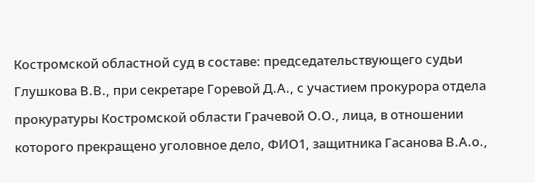Костромской областной суд в составе: председательствующего судьи Глушкова В.В., при секретаре Горевой Д.А., с участием прокурора отдела прокуратуры Костромской области Грачевой О.О., лица, в отношении которого прекращено уголовное дело, ФИО1, защитника Гасанова В.А.о.,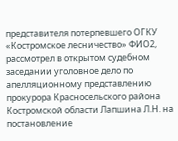представителя потерпевшего ОГКУ «Костромское лесничество» ФИО2, рассмотрел в открытом судебном заседании уголовное дело по апелляционному представлению прокурора Красносельского района Костромской области Лапшина Л.Н. на постановление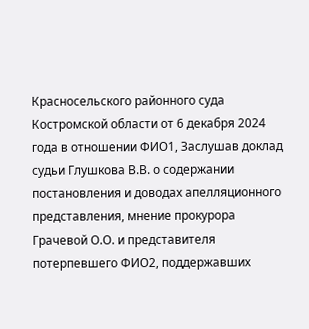Красносельского районного суда Костромской области от 6 декабря 2024 года в отношении ФИО1, Заслушав доклад судьи Глушкова В.В. о содержании постановления и доводах апелляционного представления, мнение прокурора Грачевой О.О. и представителя потерпевшего ФИО2, поддержавших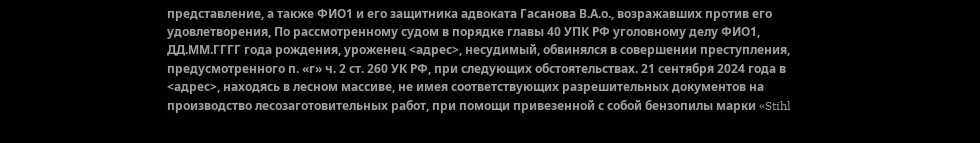представление, а также ФИО1 и его защитника адвоката Гасанова В.А.о., возражавших против его удовлетворения, По рассмотренному судом в порядке главы 40 УПК РФ уголовному делу ФИО1, ДД.ММ.ГГГГ года рождения, уроженец <адрес>, несудимый, обвинялся в совершении преступления, предусмотренного п. «г» ч. 2 ст. 260 УК РФ, при следующих обстоятельствах. 21 сентября 2024 года в <адрес>, находясь в лесном массиве, не имея соответствующих разрешительных документов на производство лесозаготовительных работ, при помощи привезенной с собой бензопилы марки «Stihl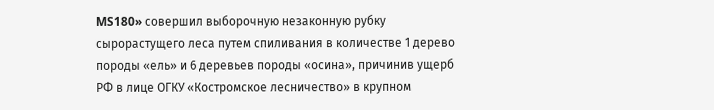MS180» совершил выборочную незаконную рубку сырорастущего леса путем спиливания в количестве 1 дерево породы «ель» и 6 деревьев породы «осина», причинив ущерб РФ в лице ОГКУ «Костромское лесничество» в крупном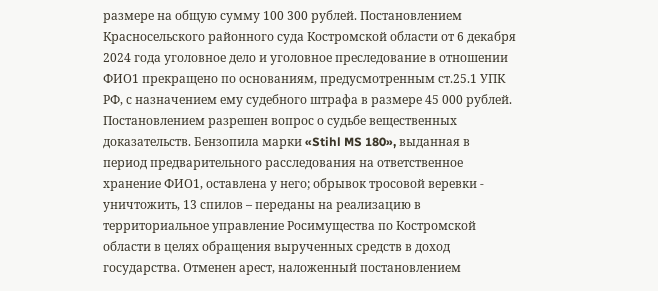размере на общую сумму 100 300 рублей. Постановлением Красносельского районного суда Костромской области от 6 декабря 2024 года уголовное дело и уголовное преследование в отношении ФИО1 прекращено по основаниям, предусмотренным ст.25.1 УПК РФ, с назначением ему судебного штрафа в размере 45 000 рублей. Постановлением разрешен вопрос о судьбе вещественных доказательств. Бензопила марки «Stihl MS 180», выданная в период предварительного расследования на ответственное хранение ФИО1, оставлена у него; обрывок тросовой веревки - уничтожить, 13 спилов – переданы на реализацию в территориальное управление Росимущества по Костромской области в целях обращения вырученных средств в доход государства. Отменен арест, наложенный постановлением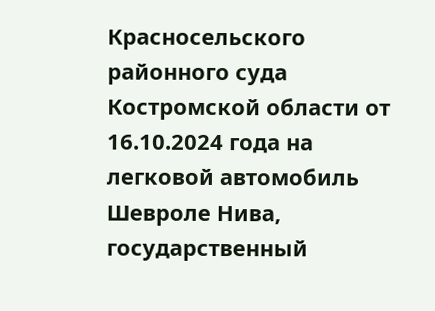Красносельского районного суда Костромской области от 16.10.2024 года на легковой автомобиль Шевроле Нива, государственный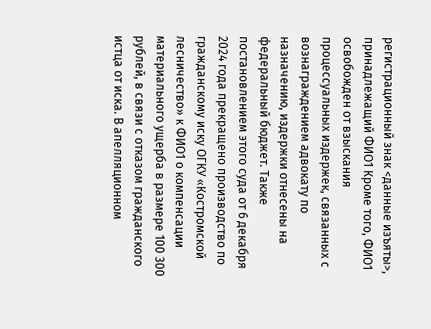регистрационный знак <данные изъяты>, принадлежащий ФИО1 Кроме того, ФИО1 освобожден от взыскания процессуальных издержек, связанных с вознаграждением адвокату по назначению, издержки отнесены на федеральный бюджет. Также постановлением этого суда от 6 декабря 2024 года прекращено производство по гражданскому иску ОГКУ «Костромской лесничество» к ФИО1 о компенсации материального ущерба в размере 100 300 рублей, в связи с отказом гражданского истца от иска. В апелляционном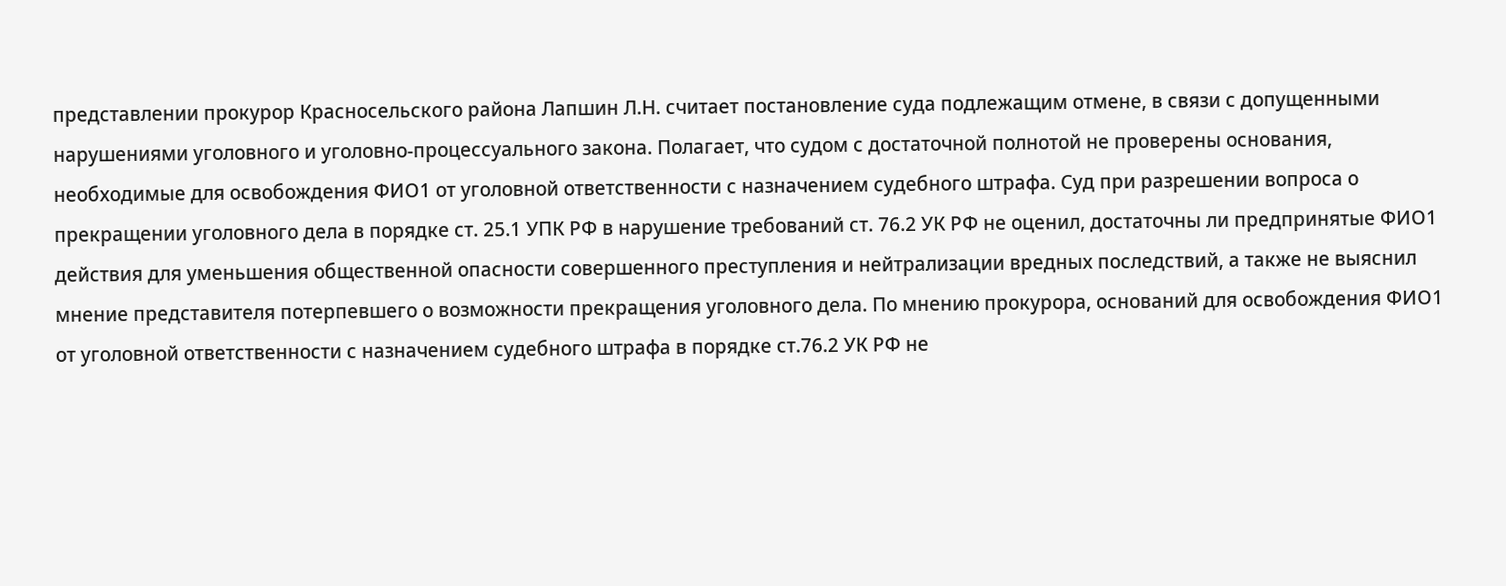представлении прокурор Красносельского района Лапшин Л.Н. считает постановление суда подлежащим отмене, в связи с допущенными нарушениями уголовного и уголовно-процессуального закона. Полагает, что судом с достаточной полнотой не проверены основания, необходимые для освобождения ФИО1 от уголовной ответственности с назначением судебного штрафа. Суд при разрешении вопроса о прекращении уголовного дела в порядке ст. 25.1 УПК РФ в нарушение требований ст. 76.2 УК РФ не оценил, достаточны ли предпринятые ФИО1 действия для уменьшения общественной опасности совершенного преступления и нейтрализации вредных последствий, а также не выяснил мнение представителя потерпевшего о возможности прекращения уголовного дела. По мнению прокурора, оснований для освобождения ФИО1 от уголовной ответственности с назначением судебного штрафа в порядке ст.76.2 УК РФ не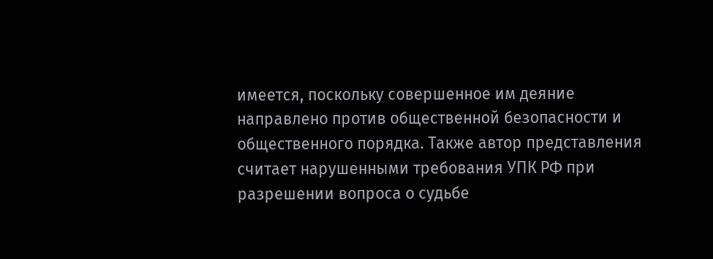имеется, поскольку совершенное им деяние направлено против общественной безопасности и общественного порядка. Также автор представления считает нарушенными требования УПК РФ при разрешении вопроса о судьбе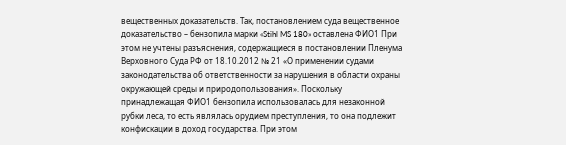вещественных доказательств. Так, постановлением суда вещественное доказательство – бензопила марки «Stihl MS 180» оставлена ФИО1 При этом не учтены разъяснения, содержащиеся в постановлении Пленума Верховного Суда РФ от 18.10.2012 № 21 «О применении судами законодательства об ответственности за нарушения в области охраны окружающей среды и природопользования». Поскольку принадлежащая ФИО1 бензопила использовалась для незаконной рубки леса, то есть являлась орудием преступления, то она подлежит конфискации в доход государства. При этом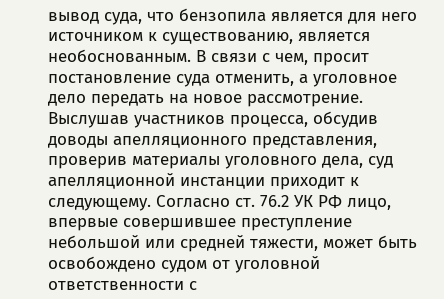вывод суда, что бензопила является для него источником к существованию, является необоснованным. В связи с чем, просит постановление суда отменить, а уголовное дело передать на новое рассмотрение. Выслушав участников процесса, обсудив доводы апелляционного представления, проверив материалы уголовного дела, суд апелляционной инстанции приходит к следующему. Согласно ст. 76.2 УК РФ лицо, впервые совершившее преступление небольшой или средней тяжести, может быть освобождено судом от уголовной ответственности с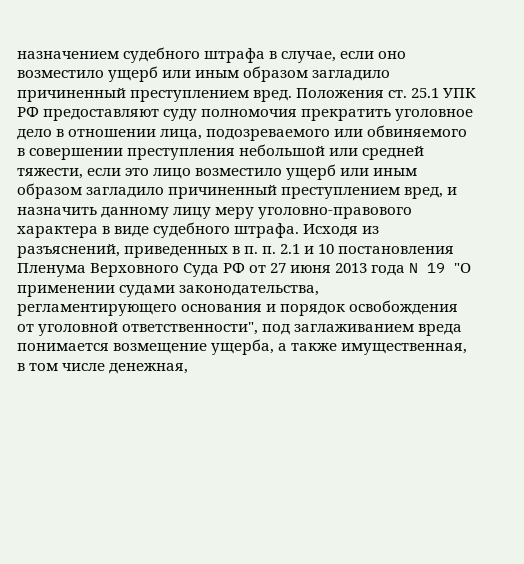назначением судебного штрафа в случае, если оно возместило ущерб или иным образом загладило причиненный преступлением вред. Положения ст. 25.1 УПК РФ предоставляют суду полномочия прекратить уголовное дело в отношении лица, подозреваемого или обвиняемого в совершении преступления небольшой или средней тяжести, если это лицо возместило ущерб или иным образом загладило причиненный преступлением вред, и назначить данному лицу меру уголовно-правового характера в виде судебного штрафа. Исходя из разъяснений, приведенных в п. п. 2.1 и 10 постановления Пленума Верховного Суда РФ от 27 июня 2013 года N 19 "О применении судами законодательства, регламентирующего основания и порядок освобождения от уголовной ответственности", под заглаживанием вреда понимается возмещение ущерба, а также имущественная, в том числе денежная,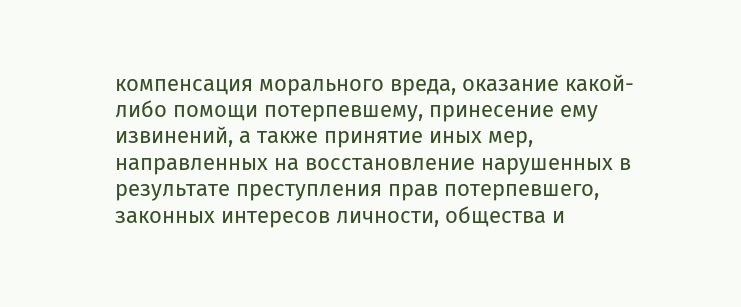компенсация морального вреда, оказание какой-либо помощи потерпевшему, принесение ему извинений, а также принятие иных мер, направленных на восстановление нарушенных в результате преступления прав потерпевшего, законных интересов личности, общества и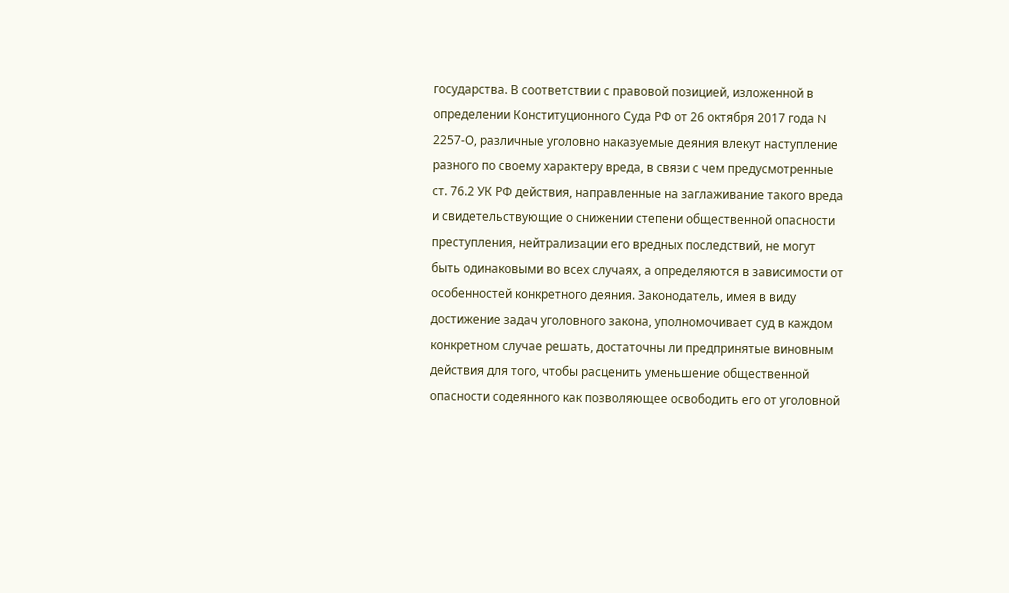государства. В соответствии с правовой позицией, изложенной в определении Конституционного Суда РФ от 26 октября 2017 года N 2257-О, различные уголовно наказуемые деяния влекут наступление разного по своему характеру вреда, в связи с чем предусмотренные ст. 76.2 УК РФ действия, направленные на заглаживание такого вреда и свидетельствующие о снижении степени общественной опасности преступления, нейтрализации его вредных последствий, не могут быть одинаковыми во всех случаях, а определяются в зависимости от особенностей конкретного деяния. Законодатель, имея в виду достижение задач уголовного закона, уполномочивает суд в каждом конкретном случае решать, достаточны ли предпринятые виновным действия для того, чтобы расценить уменьшение общественной опасности содеянного как позволяющее освободить его от уголовной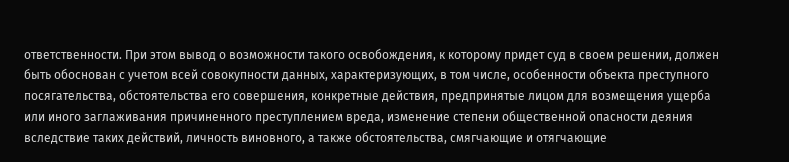ответственности. При этом вывод о возможности такого освобождения, к которому придет суд в своем решении, должен быть обоснован с учетом всей совокупности данных, характеризующих, в том числе, особенности объекта преступного посягательства, обстоятельства его совершения, конкретные действия, предпринятые лицом для возмещения ущерба или иного заглаживания причиненного преступлением вреда, изменение степени общественной опасности деяния вследствие таких действий, личность виновного, а также обстоятельства, смягчающие и отягчающие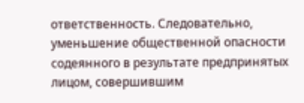ответственность. Следовательно, уменьшение общественной опасности содеянного в результате предпринятых лицом, совершившим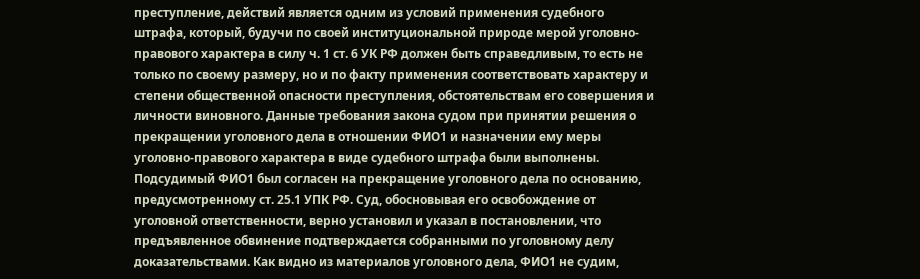преступление, действий является одним из условий применения судебного штрафа, который, будучи по своей институциональной природе мерой уголовно-правового характера в силу ч. 1 ст. 6 УК РФ должен быть справедливым, то есть не только по своему размеру, но и по факту применения соответствовать характеру и степени общественной опасности преступления, обстоятельствам его совершения и личности виновного. Данные требования закона судом при принятии решения о прекращении уголовного дела в отношении ФИО1 и назначении ему меры уголовно-правового характера в виде судебного штрафа были выполнены. Подсудимый ФИО1 был согласен на прекращение уголовного дела по основанию, предусмотренному ст. 25.1 УПК РФ. Суд, обосновывая его освобождение от уголовной ответственности, верно установил и указал в постановлении, что предъявленное обвинение подтверждается собранными по уголовному делу доказательствами. Как видно из материалов уголовного дела, ФИО1 не судим,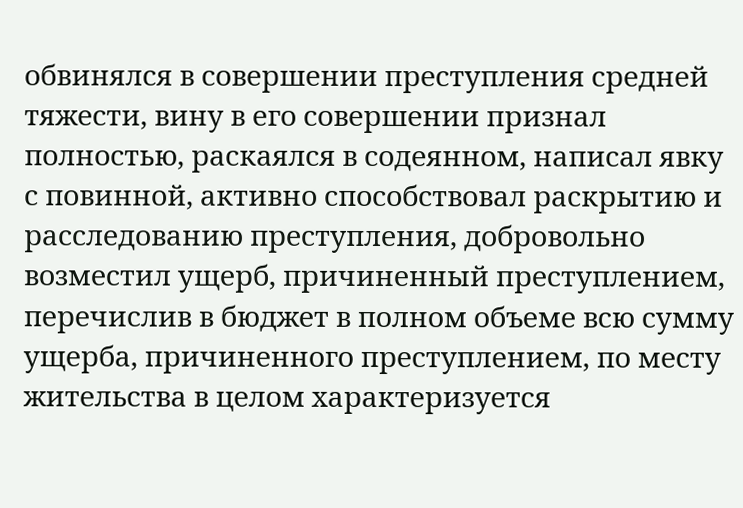обвинялся в совершении преступления средней тяжести, вину в его совершении признал полностью, раскаялся в содеянном, написал явку с повинной, активно способствовал раскрытию и расследованию преступления, добровольно возместил ущерб, причиненный преступлением, перечислив в бюджет в полном объеме всю сумму ущерба, причиненного преступлением, по месту жительства в целом характеризуется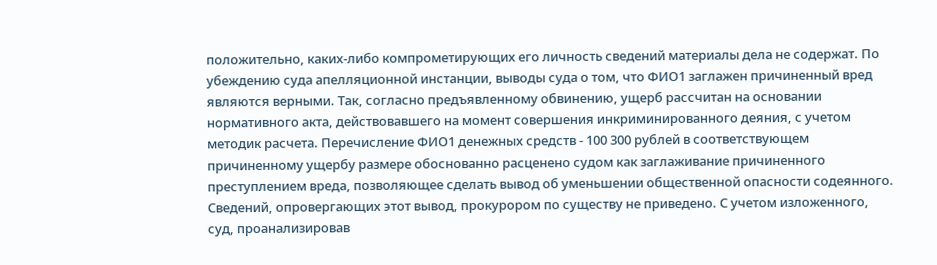положительно, каких-либо компрометирующих его личность сведений материалы дела не содержат. По убеждению суда апелляционной инстанции, выводы суда о том, что ФИО1 заглажен причиненный вред являются верными. Так, согласно предъявленному обвинению, ущерб рассчитан на основании нормативного акта, действовавшего на момент совершения инкриминированного деяния, с учетом методик расчета. Перечисление ФИО1 денежных средств - 100 300 рублей в соответствующем причиненному ущербу размере обоснованно расценено судом как заглаживание причиненного преступлением вреда, позволяющее сделать вывод об уменьшении общественной опасности содеянного. Сведений, опровергающих этот вывод, прокурором по существу не приведено. С учетом изложенного, суд, проанализировав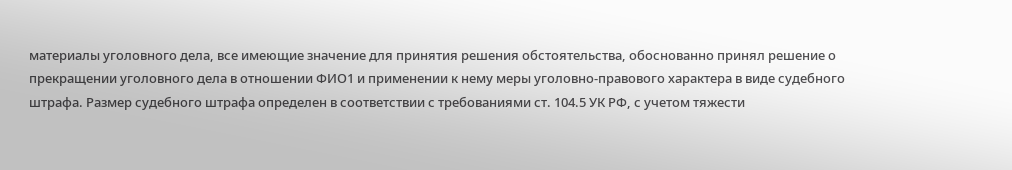материалы уголовного дела, все имеющие значение для принятия решения обстоятельства, обоснованно принял решение о прекращении уголовного дела в отношении ФИО1 и применении к нему меры уголовно-правового характера в виде судебного штрафа. Размер судебного штрафа определен в соответствии с требованиями ст. 104.5 УК РФ, с учетом тяжести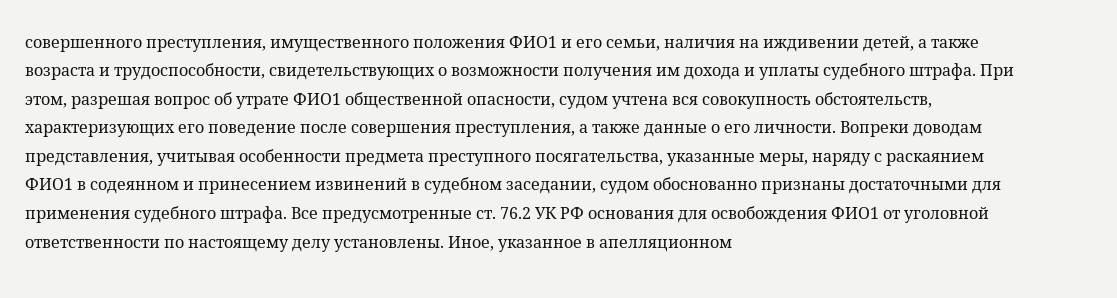совершенного преступления, имущественного положения ФИО1 и его семьи, наличия на иждивении детей, а также возраста и трудоспособности, свидетельствующих о возможности получения им дохода и уплаты судебного штрафа. При этом, разрешая вопрос об утрате ФИО1 общественной опасности, судом учтена вся совокупность обстоятельств, характеризующих его поведение после совершения преступления, а также данные о его личности. Вопреки доводам представления, учитывая особенности предмета преступного посягательства, указанные меры, наряду с раскаянием ФИО1 в содеянном и принесением извинений в судебном заседании, судом обоснованно признаны достаточными для применения судебного штрафа. Все предусмотренные ст. 76.2 УК РФ основания для освобождения ФИО1 от уголовной ответственности по настоящему делу установлены. Иное, указанное в апелляционном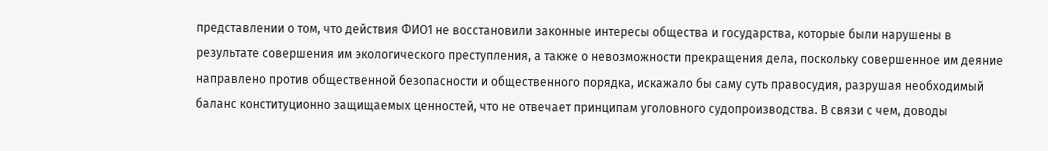представлении о том, что действия ФИО1 не восстановили законные интересы общества и государства, которые были нарушены в результате совершения им экологического преступления, а также о невозможности прекращения дела, поскольку совершенное им деяние направлено против общественной безопасности и общественного порядка, искажало бы саму суть правосудия, разрушая необходимый баланс конституционно защищаемых ценностей, что не отвечает принципам уголовного судопроизводства. В связи с чем, доводы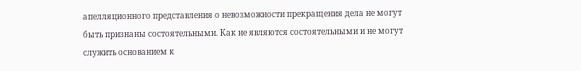апелляционного представления о невозможности прекращения дела не могут быть признаны состоятельными. Как не являются состоятельными и не могут служить основанием к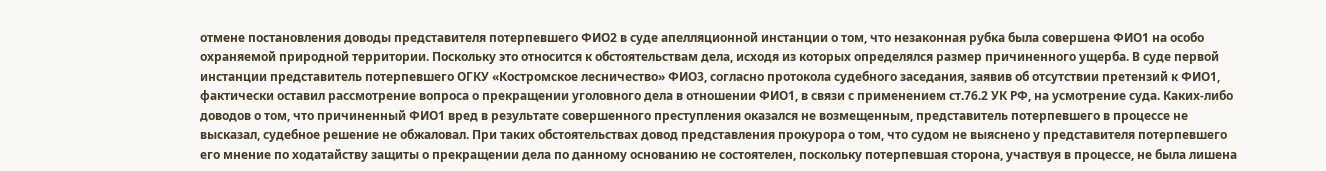отмене постановления доводы представителя потерпевшего ФИО2 в суде апелляционной инстанции о том, что незаконная рубка была совершена ФИО1 на особо охраняемой природной территории. Поскольку это относится к обстоятельствам дела, исходя из которых определялся размер причиненного ущерба. В суде первой инстанции представитель потерпевшего ОГКУ «Костромское лесничество» ФИО3, согласно протокола судебного заседания, заявив об отсутствии претензий к ФИО1, фактически оставил рассмотрение вопроса о прекращении уголовного дела в отношении ФИО1, в связи с применением ст.76.2 УК РФ, на усмотрение суда. Каких-либо доводов о том, что причиненный ФИО1 вред в результате совершенного преступления оказался не возмещенным, представитель потерпевшего в процессе не высказал, судебное решение не обжаловал. При таких обстоятельствах довод представления прокурора о том, что судом не выяснено у представителя потерпевшего его мнение по ходатайству защиты о прекращении дела по данному основанию не состоятелен, поскольку потерпевшая сторона, участвуя в процессе, не была лишена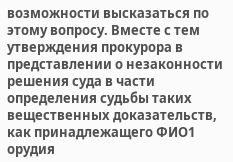возможности высказаться по этому вопросу. Вместе с тем утверждения прокурора в представлении о незаконности решения суда в части определения судьбы таких вещественных доказательств, как принадлежащего ФИО1 орудия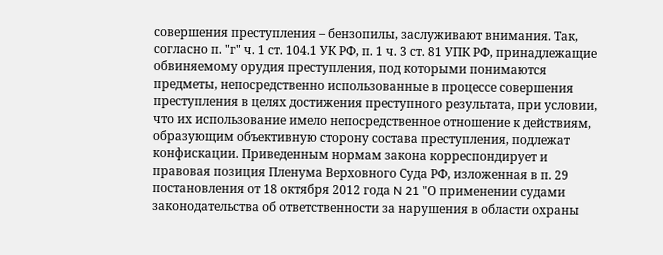совершения преступления – бензопилы, заслуживают внимания. Так, согласно п. "г" ч. 1 ст. 104.1 УК РФ, п. 1 ч. 3 ст. 81 УПК РФ, принадлежащие обвиняемому орудия преступления, под которыми понимаются предметы, непосредственно использованные в процессе совершения преступления в целях достижения преступного результата, при условии, что их использование имело непосредственное отношение к действиям, образующим объективную сторону состава преступления, подлежат конфискации. Приведенным нормам закона корреспондирует и правовая позиция Пленума Верховного Суда РФ, изложенная в п. 29 постановления от 18 октября 2012 года N 21 "О применении судами законодательства об ответственности за нарушения в области охраны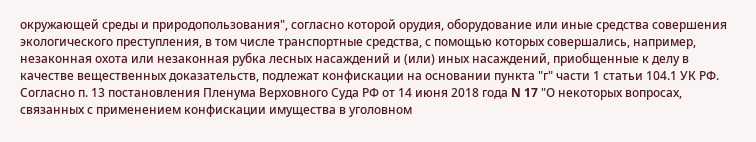окружающей среды и природопользования", согласно которой орудия, оборудование или иные средства совершения экологического преступления, в том числе транспортные средства, с помощью которых совершались, например, незаконная охота или незаконная рубка лесных насаждений и (или) иных насаждений, приобщенные к делу в качестве вещественных доказательств, подлежат конфискации на основании пункта "г" части 1 статьи 104.1 УК РФ. Согласно п. 13 постановления Пленума Верховного Суда РФ от 14 июня 2018 года N 17 "О некоторых вопросах, связанных с применением конфискации имущества в уголовном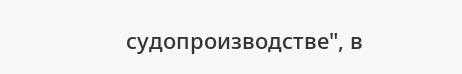судопроизводстве", в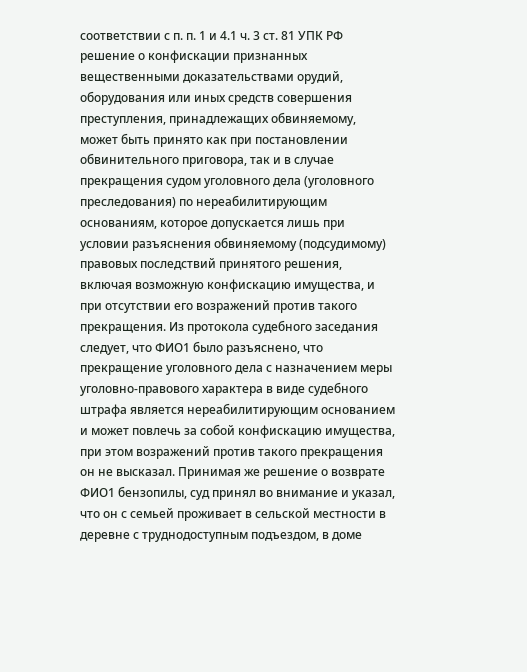соответствии с п. п. 1 и 4.1 ч. 3 ст. 81 УПК РФ решение о конфискации признанных вещественными доказательствами орудий, оборудования или иных средств совершения преступления, принадлежащих обвиняемому, может быть принято как при постановлении обвинительного приговора, так и в случае прекращения судом уголовного дела (уголовного преследования) по нереабилитирующим основаниям, которое допускается лишь при условии разъяснения обвиняемому (подсудимому) правовых последствий принятого решения, включая возможную конфискацию имущества, и при отсутствии его возражений против такого прекращения. Из протокола судебного заседания следует, что ФИО1 было разъяснено, что прекращение уголовного дела с назначением меры уголовно-правового характера в виде судебного штрафа является нереабилитирующим основанием и может повлечь за собой конфискацию имущества, при этом возражений против такого прекращения он не высказал. Принимая же решение о возврате ФИО1 бензопилы, суд принял во внимание и указал, что он с семьей проживает в сельской местности в деревне с труднодоступным подъездом, в доме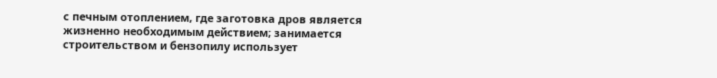с печным отоплением, где заготовка дров является жизненно необходимым действием; занимается строительством и бензопилу использует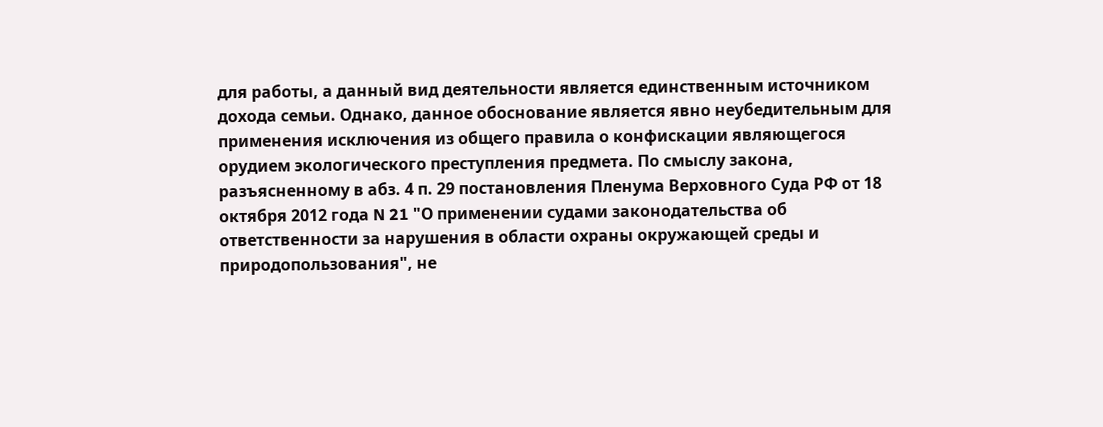для работы, а данный вид деятельности является единственным источником дохода семьи. Однако, данное обоснование является явно неубедительным для применения исключения из общего правила о конфискации являющегося орудием экологического преступления предмета. По смыслу закона, разъясненному в абз. 4 п. 29 постановления Пленума Верховного Суда РФ от 18 октября 2012 года N 21 "О применении судами законодательства об ответственности за нарушения в области охраны окружающей среды и природопользования", не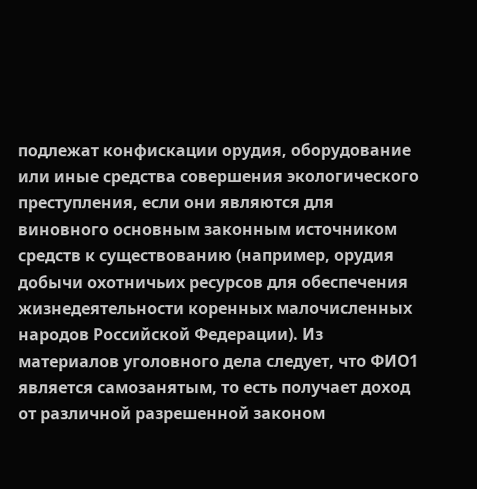подлежат конфискации орудия, оборудование или иные средства совершения экологического преступления, если они являются для виновного основным законным источником средств к существованию (например, орудия добычи охотничьих ресурсов для обеспечения жизнедеятельности коренных малочисленных народов Российской Федерации). Из материалов уголовного дела следует, что ФИО1 является самозанятым, то есть получает доход от различной разрешенной законом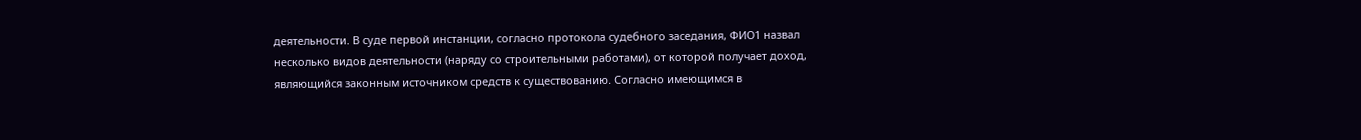деятельности. В суде первой инстанции, согласно протокола судебного заседания, ФИО1 назвал несколько видов деятельности (наряду со строительными работами), от которой получает доход, являющийся законным источником средств к существованию. Согласно имеющимся в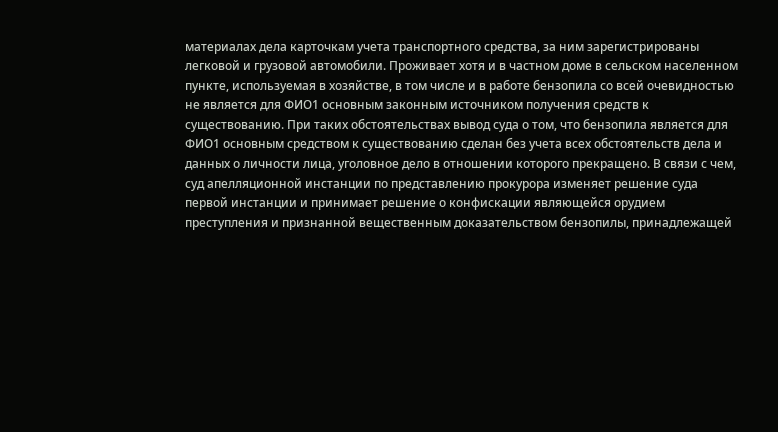материалах дела карточкам учета транспортного средства, за ним зарегистрированы легковой и грузовой автомобили. Проживает хотя и в частном доме в сельском населенном пункте, используемая в хозяйстве, в том числе и в работе бензопила со всей очевидностью не является для ФИО1 основным законным источником получения средств к существованию. При таких обстоятельствах вывод суда о том, что бензопила является для ФИО1 основным средством к существованию сделан без учета всех обстоятельств дела и данных о личности лица, уголовное дело в отношении которого прекращено. В связи с чем, суд апелляционной инстанции по представлению прокурора изменяет решение суда первой инстанции и принимает решение о конфискации являющейся орудием преступления и признанной вещественным доказательством бензопилы, принадлежащей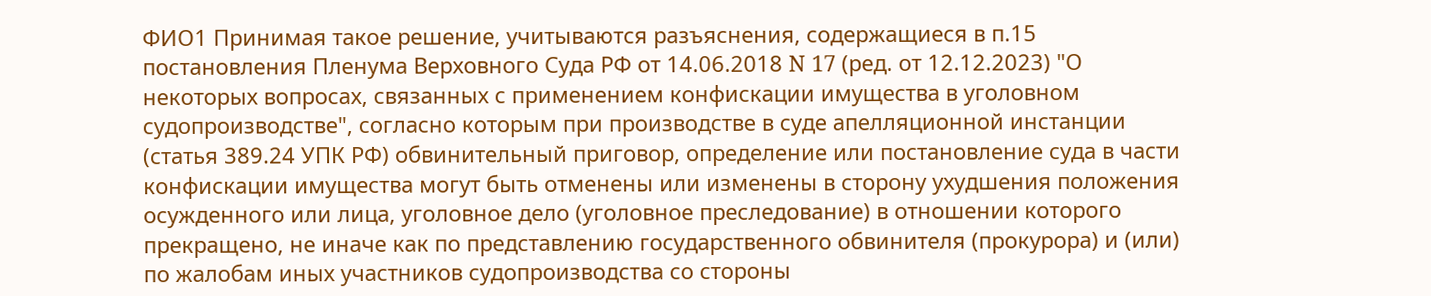ФИО1 Принимая такое решение, учитываются разъяснения, содержащиеся в п.15 постановления Пленума Верховного Суда РФ от 14.06.2018 N 17 (ред. от 12.12.2023) "О некоторых вопросах, связанных с применением конфискации имущества в уголовном судопроизводстве", согласно которым при производстве в суде апелляционной инстанции (статья 389.24 УПК РФ) обвинительный приговор, определение или постановление суда в части конфискации имущества могут быть отменены или изменены в сторону ухудшения положения осужденного или лица, уголовное дело (уголовное преследование) в отношении которого прекращено, не иначе как по представлению государственного обвинителя (прокурора) и (или) по жалобам иных участников судопроизводства со стороны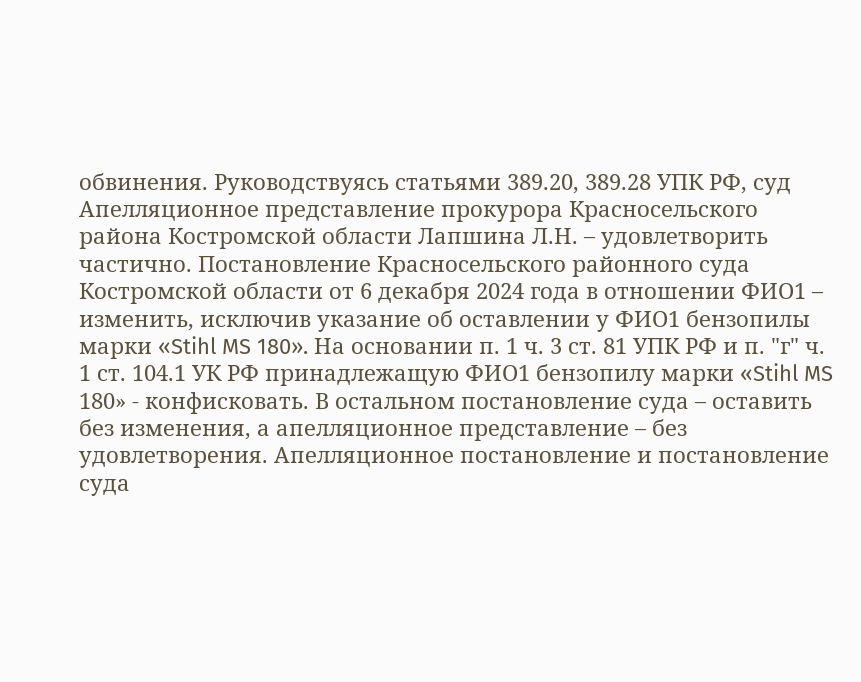обвинения. Руководствуясь статьями 389.20, 389.28 УПК РФ, суд Апелляционное представление прокурора Красносельского района Костромской области Лапшина Л.Н. – удовлетворить частично. Постановление Красносельского районного суда Костромской области от 6 декабря 2024 года в отношении ФИО1 – изменить, исключив указание об оставлении у ФИО1 бензопилы марки «Stihl MS 180». На основании п. 1 ч. 3 ст. 81 УПК РФ и п. "г" ч. 1 ст. 104.1 УК РФ принадлежащую ФИО1 бензопилу марки «Stihl MS 180» - конфисковать. В остальном постановление суда – оставить без изменения, а апелляционное представление – без удовлетворения. Апелляционное постановление и постановление суда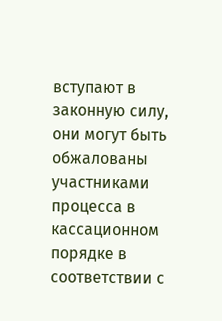вступают в законную силу, они могут быть обжалованы участниками процесса в кассационном порядке в соответствии с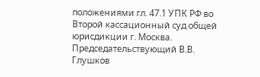положениями гл. 47.1 УПК РФ во Второй кассационный суд общей юрисдикции г. Москва. Председательствующий В.В. Глушков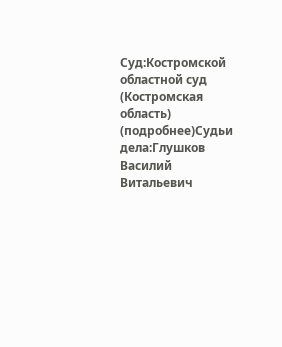Суд:Костромской областной суд (Костромская область) (подробнее)Судьи дела:Глушков Василий Витальевич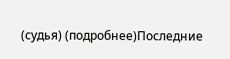(судья) (подробнее)Последние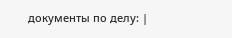документы по делу: |